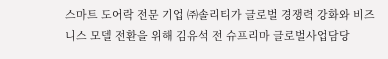스마트 도어락 전문 기업 ㈜솔리티가 글로벌 경쟁력 강화와 비즈니스 모델 전환을 위해 김유석 전 슈프리마 글로벌사업담당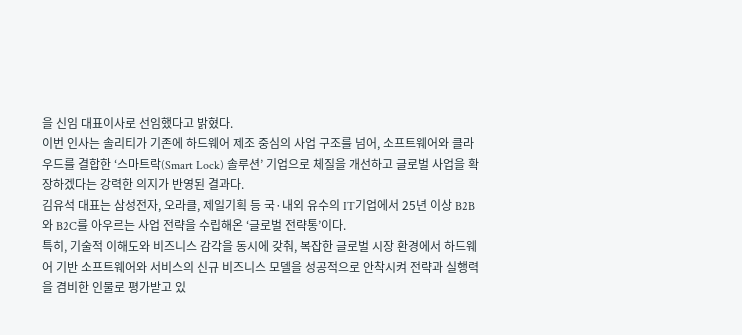을 신임 대표이사로 선임했다고 밝혔다.
이번 인사는 솔리티가 기존에 하드웨어 제조 중심의 사업 구조를 넘어, 소프트웨어와 클라우드를 결합한 ‘스마트락(Smart Lock) 솔루션’ 기업으로 체질을 개선하고 글로벌 사업을 확장하겠다는 강력한 의지가 반영된 결과다.
김유석 대표는 삼성전자, 오라클, 제일기획 등 국·내외 유수의 IT기업에서 25년 이상 B2B와 B2C를 아우르는 사업 전략을 수립해온 ‘글로벌 전략통’이다.
특히, 기술적 이해도와 비즈니스 감각을 동시에 갖춰, 복잡한 글로벌 시장 환경에서 하드웨어 기반 소프트웨어와 서비스의 신규 비즈니스 모델을 성공적으로 안착시켜 전략과 실행력을 겸비한 인물로 평가받고 있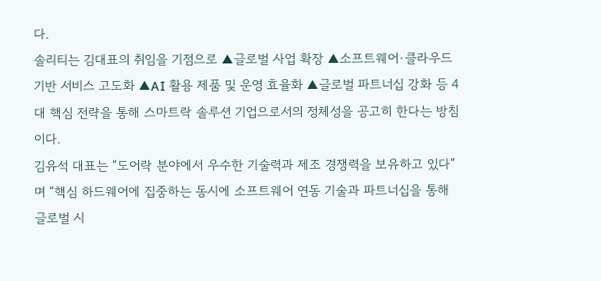다.
솔리티는 김대표의 취임을 기점으로 ▲글로벌 사업 확장 ▲소프트웨어·클라우드 기반 서비스 고도화 ▲AI 활용 제품 및 운영 효율화 ▲글로벌 파트너십 강화 등 4대 핵심 전략을 통해 스마트락 솔루션 기업으로서의 정체성을 공고히 한다는 방침이다.
김유석 대표는 “도어락 분야에서 우수한 기술력과 제조 경쟁력을 보유하고 있다”며 “핵심 하드웨어에 집중하는 동시에 소프트웨어 연동 기술과 파트너십을 통해 글로벌 시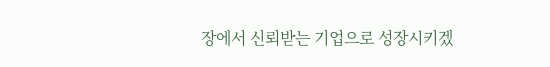장에서 신뢰받는 기업으로 성장시키겠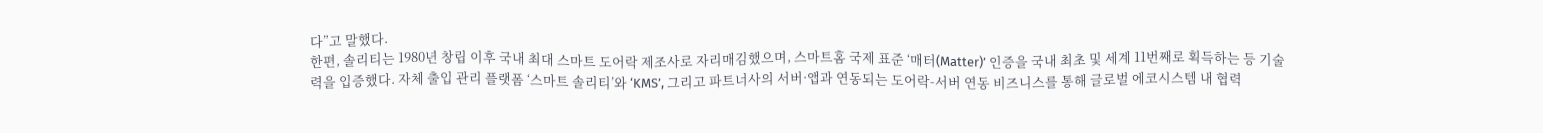다”고 말했다.
한편, 솔리티는 1980년 창립 이후 국내 최대 스마트 도어락 제조사로 자리매김했으며, 스마트홈 국제 표준 ‘매터(Matter)’ 인증을 국내 최초 및 세계 11번째로 획득하는 등 기술력을 입증했다. 자체 출입 관리 플랫폼 ‘스마트 솔리티’와 ‘KMS’, 그리고 파트너사의 서버·앱과 연동되는 도어락-서버 연동 비즈니스를 통해 글로벌 에코시스템 내 협력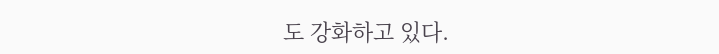도 강화하고 있다.